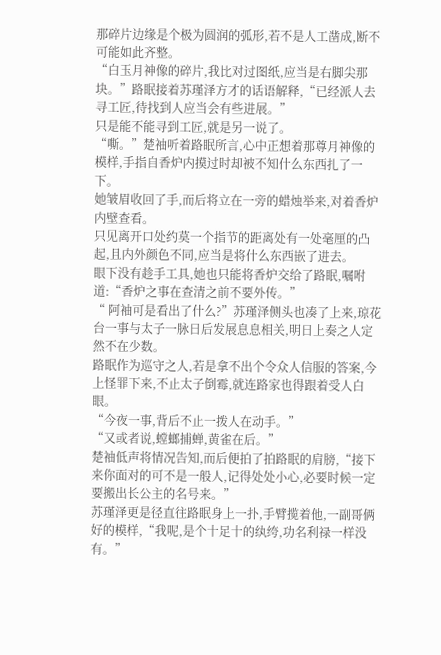那碎片边缘是个极为圆润的弧形,若不是人工凿成,断不可能如此齐整。
“白玉月神像的碎片,我比对过图纸,应当是右脚尖那块。”路眠接着苏瑾泽方才的话语解释,“已经派人去寻工匠,待找到人应当会有些进展。”
只是能不能寻到工匠,就是另一说了。
“嘶。”楚袖听着路眠所言,心中正想着那尊月神像的模样,手指自香炉内摸过时却被不知什么东西扎了一下。
她皱眉收回了手,而后将立在一旁的蜡烛举来,对着香炉内壁查看。
只见离开口处约莫一个指节的距离处有一处毫厘的凸起,且内外颜色不同,应当是将什么东西嵌了进去。
眼下没有趁手工具,她也只能将香炉交给了路眠,嘱咐道:“香炉之事在查清之前不要外传。”
“ 阿袖可是看出了什么?”苏瑾泽侧头也凑了上来,琼花台一事与太子一脉日后发展息息相关,明日上奏之人定然不在少数。
路眠作为巡守之人,若是拿不出个令众人信服的答案,今上怪罪下来,不止太子倒霉,就连路家也得跟着受人白眼。
“今夜一事,背后不止一拨人在动手。”
“又或者说,螳螂捕蝉,黄雀在后。”
楚袖低声将情况告知,而后便拍了拍路眠的肩膀,“接下来你面对的可不是一般人,记得处处小心,必要时候一定要搬出长公主的名号来。”
苏瑾泽更是径直往路眠身上一扑,手臂揽着他,一副哥俩好的模样,“我呢,是个十足十的纨绔,功名利禄一样没有。”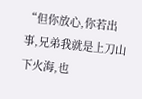“但你放心,你若出事,兄弟我就是上刀山下火海,也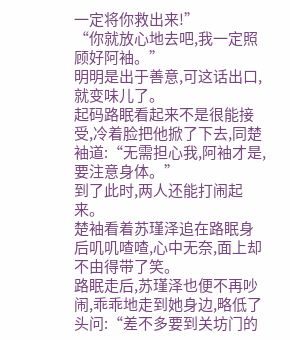一定将你救出来!”
“你就放心地去吧,我一定照顾好阿袖。”
明明是出于善意,可这话出口,就变味儿了。
起码路眠看起来不是很能接受,冷着脸把他掀了下去,同楚袖道:“无需担心我,阿袖才是,要注意身体。”
到了此时,两人还能打闹起来。
楚袖看着苏瑾泽追在路眠身后叽叽喳喳,心中无奈,面上却不由得带了笑。
路眠走后,苏瑾泽也便不再吵闹,乖乖地走到她身边,略低了头问:“差不多要到关坊门的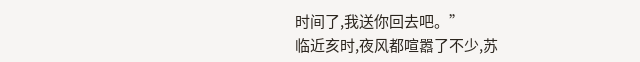时间了,我送你回去吧。”
临近亥时,夜风都喧嚣了不少,苏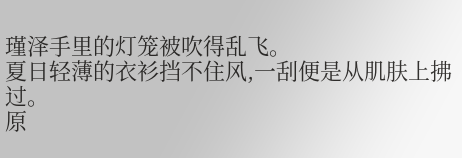瑾泽手里的灯笼被吹得乱飞。
夏日轻薄的衣衫挡不住风,一刮便是从肌肤上拂过。
原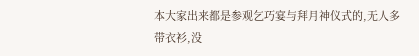本大家出来都是参观乞巧宴与拜月神仪式的,无人多带衣衫,没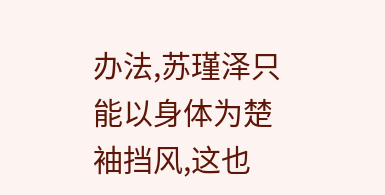办法,苏瑾泽只能以身体为楚袖挡风,这也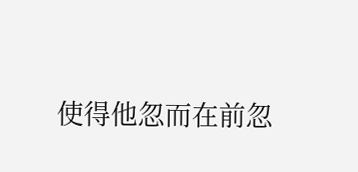使得他忽而在前忽